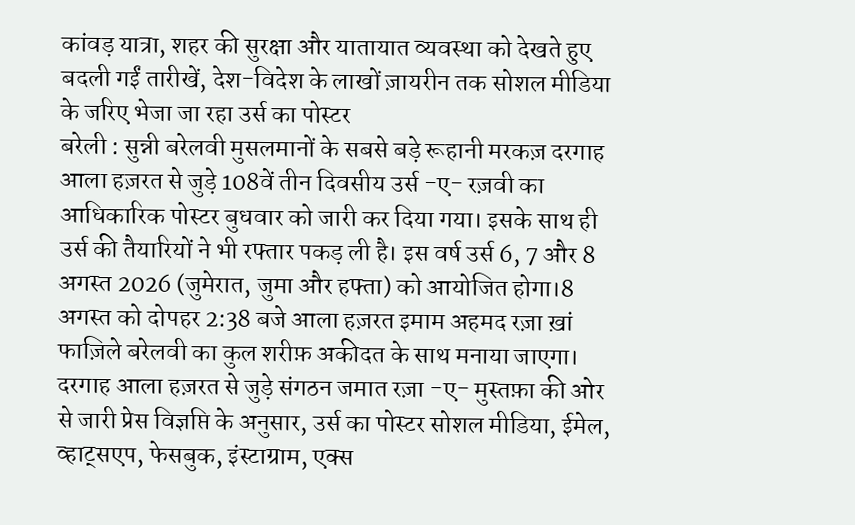कांवड़ यात्रा, शहर की सुरक्षा और यातायात व्यवस्था को देखते हुए बदली गईं तारीखें, देश-विदेश के लाखों ज़ायरीन तक सोशल मीडिया के जरिए भेजा जा रहा उर्स का पोस्टर
बरेली : सुन्नी बरेलवी मुसलमानों के सबसे बड़े रूहानी मरकज़ दरगाह आला हज़रत से जुड़े 108वें तीन दिवसीय उर्स -ए- रज़वी का आधिकारिक पोस्टर बुधवार को जारी कर दिया गया। इसके साथ ही उर्स की तैयारियों ने भी रफ्तार पकड़ ली है। इस वर्ष उर्स 6, 7 और 8 अगस्त 2026 (जुमेरात, जुमा और हफ्ता) को आयोजित होगा।8 अगस्त को दोपहर 2:38 बजे आला हज़रत इमाम अहमद रज़ा ख़ां फाज़िले बरेलवी का कुल शरीफ़ अकीदत के साथ मनाया जाएगा। दरगाह आला हज़रत से जुड़े संगठन जमात रज़ा -ए- मुस्तफ़ा की ओर से जारी प्रेस विज्ञप्ति के अनुसार, उर्स का पोस्टर सोशल मीडिया, ईमेल, व्हाट्सएप, फेसबुक, इंस्टाग्राम, एक्स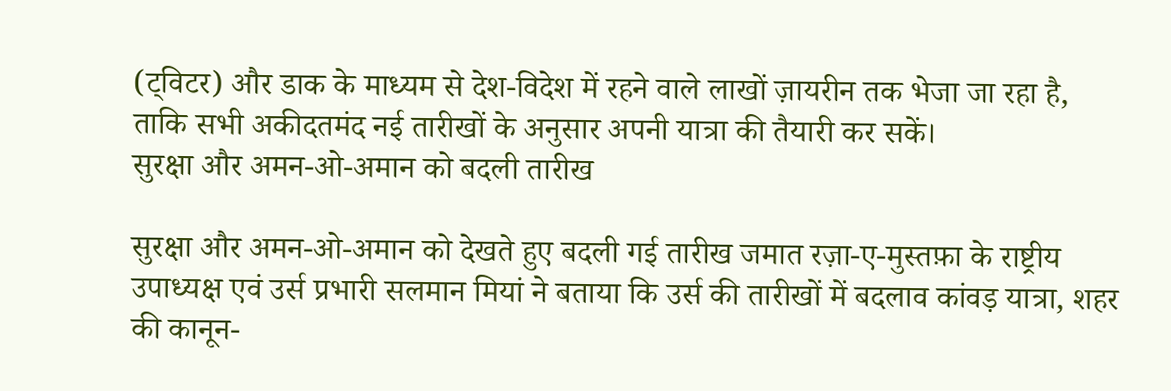(ट्विटर) और डाक के माध्यम से देश-विदेश में रहने वाले लाखों ज़ायरीन तक भेजा जा रहा है, ताकि सभी अकीदतमंद नई तारीखों के अनुसार अपनी यात्रा की तैयारी कर सकें।
सुरक्षा और अमन-ओ-अमान को बदली तारीख

सुरक्षा और अमन-ओ-अमान को देखते हुए बदली गई तारीख जमात रज़ा-ए-मुस्तफ़ा के राष्ट्रीय उपाध्यक्ष एवं उर्स प्रभारी सलमान मियां ने बताया कि उर्स की तारीखों में बदलाव कांवड़ यात्रा, शहर की कानून-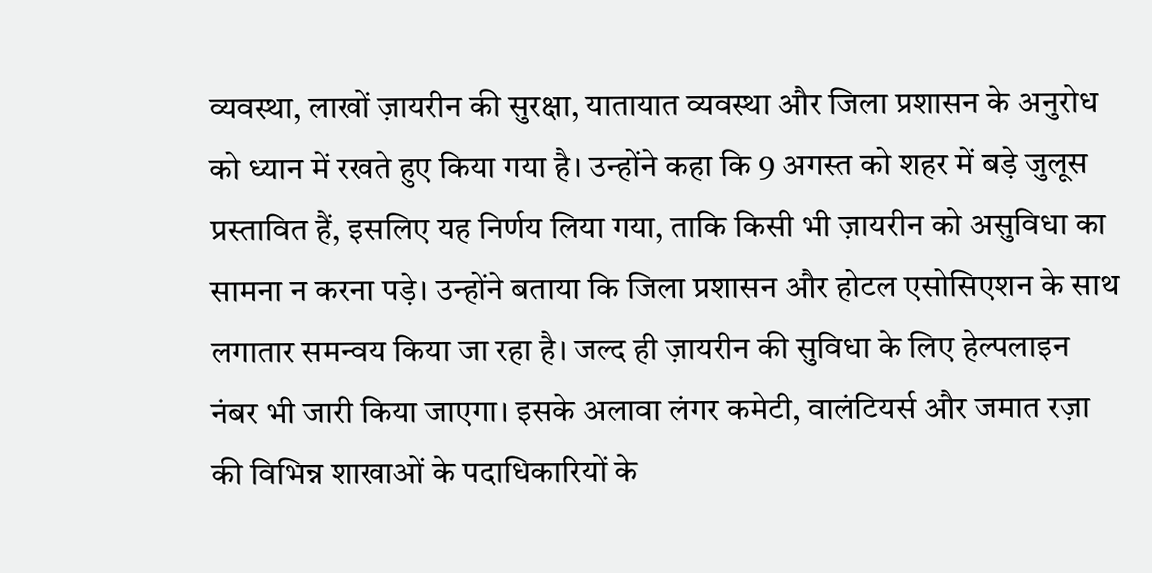व्यवस्था, लाखों ज़ायरीन की सुरक्षा, यातायात व्यवस्था और जिला प्रशासन के अनुरोध को ध्यान में रखते हुए किया गया है। उन्होंने कहा कि 9 अगस्त को शहर में बड़े जुलूस प्रस्तावित हैं, इसलिए यह निर्णय लिया गया, ताकि किसी भी ज़ायरीन को असुविधा का सामना न करना पड़े। उन्होंने बताया कि जिला प्रशासन और होटल एसोसिएशन के साथ लगातार समन्वय किया जा रहा है। जल्द ही ज़ायरीन की सुविधा के लिए हेल्पलाइन नंबर भी जारी किया जाएगा। इसके अलावा लंगर कमेटी, वालंटियर्स और जमात रज़ा की विभिन्न शाखाओं के पदाधिकारियों के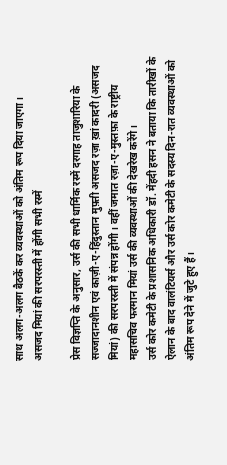साथ अलग-अलग बैठकें कर व्यवस्थाओं को अंतिम रूप दिया जाएगा।
असजद मियां की सरपरस्ती में होंगी सभी रस्में

प्रेस विज्ञप्ति के अनुसार, उर्स की सभी धार्मिक रस्में दरगाह ताजुशारिया के सज्जादानशीन एवं काज़ी-ए-हिंदुस्तान मुफ़्ती असजद रज़ा ख़ां कादरी (असजद मियां) की सरपरस्ती में संपन्न होंगी। वहीं जमात रज़ा-ए-मुस्तफ़ा के राष्ट्रीय महासचिव फरमान मियां उर्स की व्यवस्थाओं की देखरेख करेंगे।
उर्स कोर कमेटी के प्रशासनिक अधिकारी डॉ. मेंहदी हसन ने बताया कि तारीखों के ऐलान के बाद वालंटियर्स और उर्स कोर कमेटी के सदस्य दिन-रात व्यवस्थाओं को अंतिम रूप देने में जुटे हुए हैं।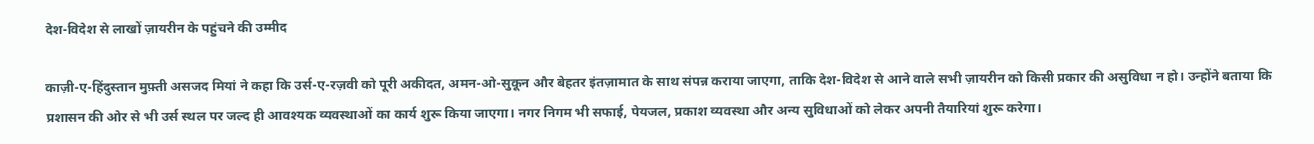देश-विदेश से लाखों ज़ायरीन के पहुंचने की उम्मीद

काज़ी-ए-हिंदुस्तान मुफ़्ती असजद मियां ने कहा कि उर्स-ए-रज़वी को पूरी अकीदत, अमन-ओ-सुकून और बेहतर इंतज़ामात के साथ संपन्न कराया जाएगा, ताकि देश-विदेश से आने वाले सभी ज़ायरीन को किसी प्रकार की असुविधा न हो। उन्होंने बताया कि प्रशासन की ओर से भी उर्स स्थल पर जल्द ही आवश्यक व्यवस्थाओं का कार्य शुरू किया जाएगा। नगर निगम भी सफाई, पेयजल, प्रकाश व्यवस्था और अन्य सुविधाओं को लेकर अपनी तैयारियां शुरू करेगा।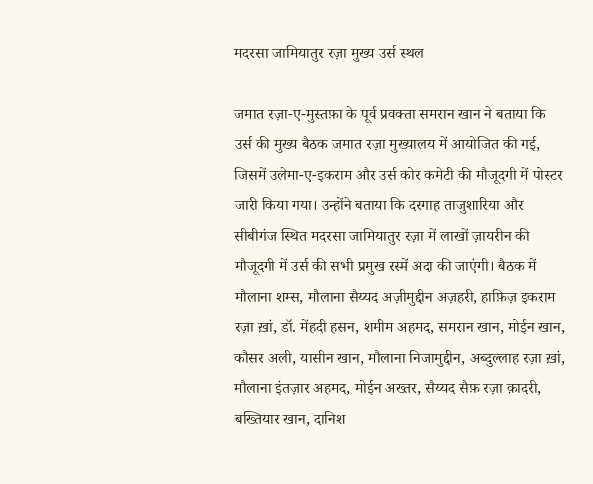मदरसा जामियातुर रज़ा मुख्य उर्स स्थल

जमात रज़ा-ए-मुस्तफ़ा के पूर्व प्रवक्ता समरान खान ने बताया कि उर्स की मुख्य बैठक जमात रज़ा मुख्यालय में आयोजित की गई, जिसमें उलेमा-ए-इकराम और उर्स कोर कमेटी की मौजूदगी में पोस्टर जारी किया गया। उन्होंने बताया कि दरगाह ताजुशारिया और सीबीगंज स्थित मदरसा जामियातुर रज़ा में लाखों ज़ायरीन की मौजूदगी में उर्स की सभी प्रमुख रस्में अदा की जाएंगी। बैठक में मौलाना शम्स, मौलाना सैय्यद अज़ीमुद्दीन अज़हरी, हाफ़िज़ इकराम रज़ा ख़ां, डॉ. मेंहदी हसन, शमीम अहमद, समरान खान, मोईन खान, कौसर अली, यासीन खान, मौलाना निजामुद्दीन, अब्दुल्लाह रज़ा ख़ां, मौलाना इंतज़ार अहमद, मोईन अख्तर, सैय्यद सैफ़ रज़ा क़ादरी, बख्तियार खान, दानिश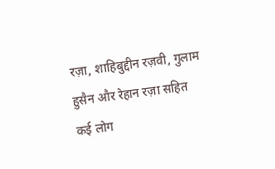रज़ा, शाहिबुद्दीन रज़वी, गुलाम हुसैन और रेहान रज़ा सहित कई लोग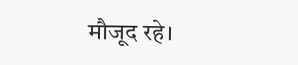मौजूद रहे।